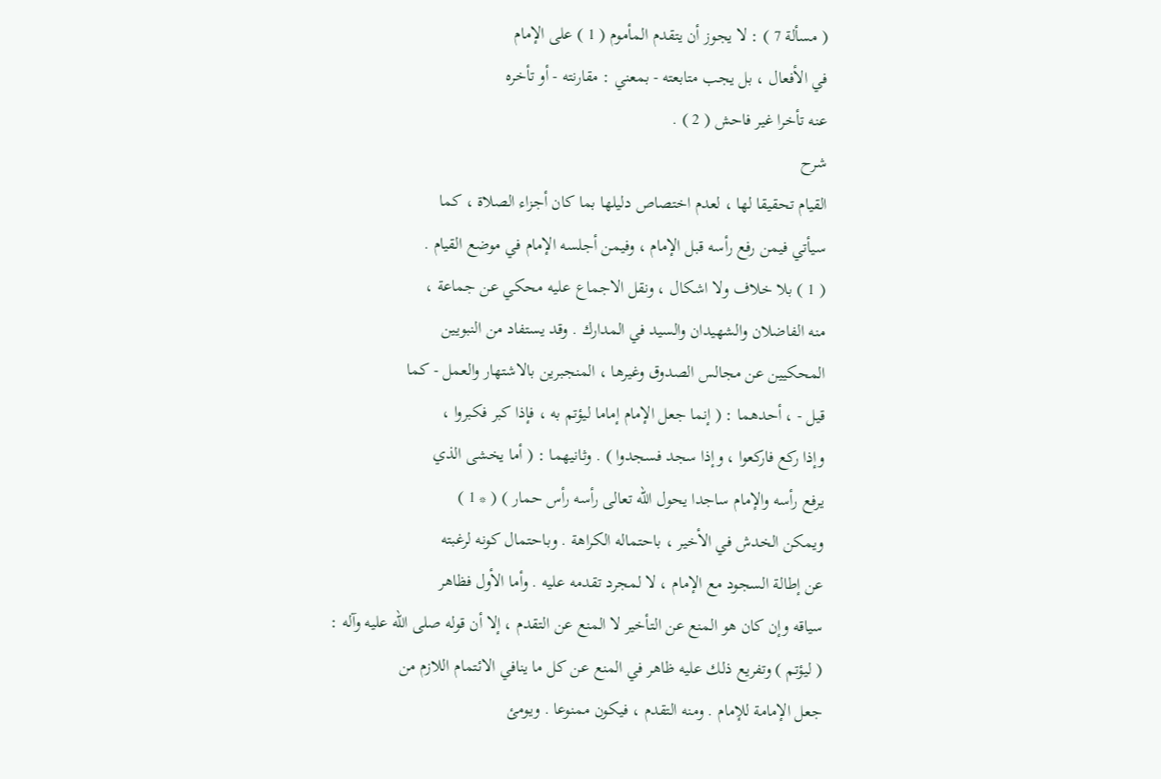( مسألة 7 ) : لا يجوز أن يتقدم المأموم ( 1 ) على الإمام
في الأفعال ، بل يجب متابعته - بمعني : مقارنته - أو تأخره
عنه تأخرا غير فاحش ( 2 ) .
شرح
القيام تحقيقا لها ، لعدم اختصاص دليلها بما كان أجزاء الصلاة ، كما
سيأتي فيمن رفع رأسه قبل الإمام ، وفيمن أجلسه الإمام في موضع القيام .
( 1 ) بلا خلاف ولا اشكال ، ونقل الاجماع عليه محكي عن جماعة ،
منه الفاضلان والشهيدان والسيد في المدارك . وقد يستفاد من النبويين
المحكيين عن مجالس الصدوق وغيرها ، المنجبرين بالاشتهار والعمل - كما
قيل - ، أحدهما : ( إنما جعل الإمام إماما ليؤتم به ، فإذا كبر فكبروا ،
وإذا ركع فاركعوا ، وإذا سجد فسجدوا ) . وثانيهما : ( أما يخشى الذي
يرفع رأسه والإمام ساجدا يحول الله تعالى رأسه رأس حمار ) ( * 1 )
ويمكن الخدش في الأخير ، باحتماله الكراهة . وباحتمال كونه لرغبته
عن إطالة السجود مع الإمام ، لا لمجرد تقدمه عليه . وأما الأول فظاهر
سياقه وإن كان هو المنع عن التأخير لا المنع عن التقدم ، إلا أن قوله صلى الله عليه وآله :
( ليؤتم ) وتفريع ذلك عليه ظاهر في المنع عن كل ما ينافي الائتمام اللازم من
جعل الإمامة للإمام . ومنه التقدم ، فيكون ممنوعا . ويومئ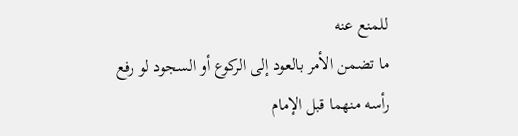للمنع عنه
ما تضمن الأمر بالعود إلى الركوع أو السجود لو رفع رأسه منهما قبل الإمام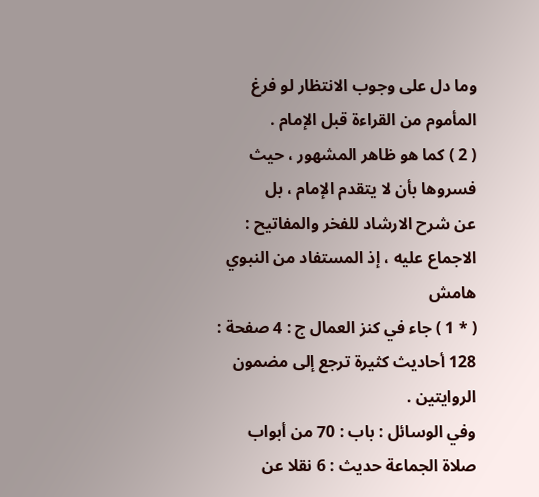وما دل على وجوب الانتظار لو فرغ المأموم من القراءة قبل الإمام .
( 2 ) كما هو ظاهر المشهور ، حيث فسروها بأن لا يتقدم الإمام ، بل
عن شرح الارشاد للفخر والمفاتيح : الاجماع عليه ، إذ المستفاد من النبوي
هامش
( * 1 ) جاء في كنز العمال ج : 4 صفحة : 128 أحاديث كثيرة ترجع إلى مضمون الروايتين .
وفي الوسائل : باب : 70 من أبواب صلاة الجماعة حديث : 6 نقلا عن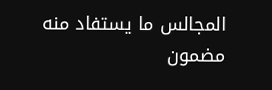المجالس ما يستفاد منه
مضمون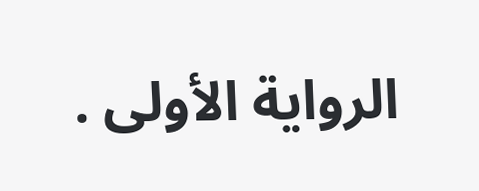الرواية الأولى .